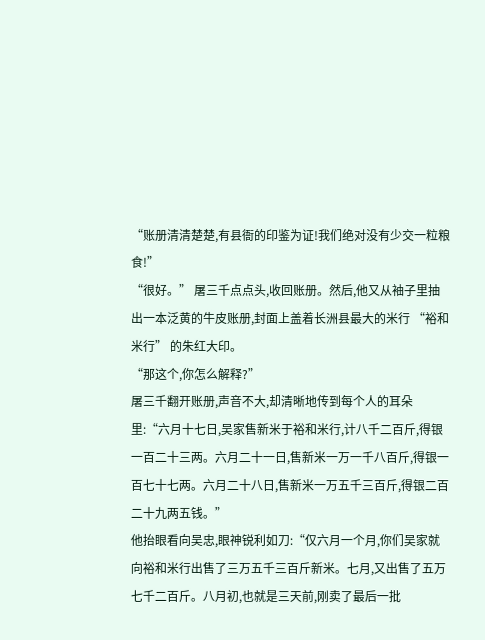“账册清清楚楚,有县衙的印鉴为证!我们绝对没有少交一粒粮食!”
“很好。” 屠三千点点头,收回账册。然后,他又从袖子里抽出一本泛黄的牛皮账册,封面上盖着长洲县最大的米行 “裕和米行” 的朱红大印。
“那这个,你怎么解释?”
屠三千翻开账册,声音不大,却清晰地传到每个人的耳朵里:“六月十七日,吴家售新米于裕和米行,计八千二百斤,得银一百二十三两。六月二十一日,售新米一万一千八百斤,得银一百七十七两。六月二十八日,售新米一万五千三百斤,得银二百二十九两五钱。”
他抬眼看向吴忠,眼神锐利如刀:“仅六月一个月,你们吴家就向裕和米行出售了三万五千三百斤新米。七月,又出售了五万七千二百斤。八月初,也就是三天前,刚卖了最后一批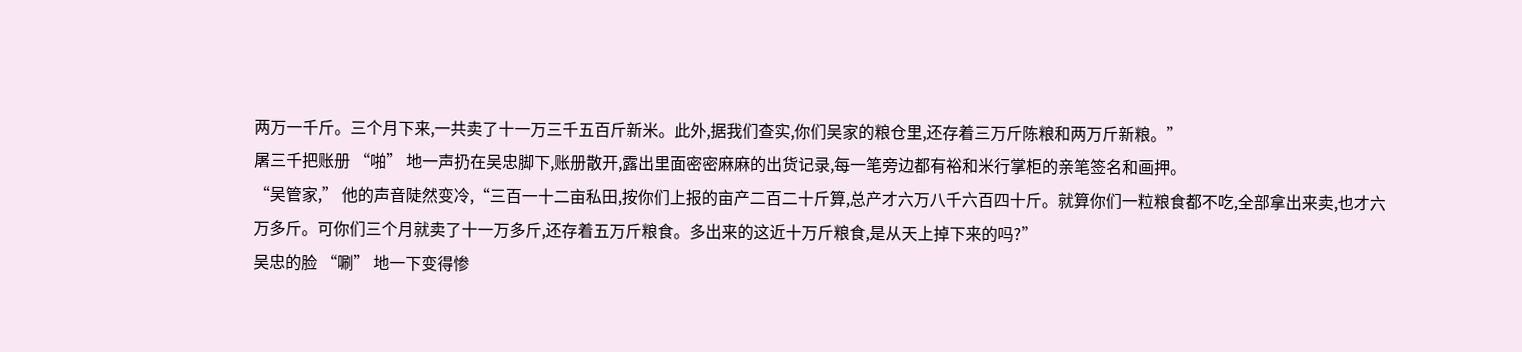两万一千斤。三个月下来,一共卖了十一万三千五百斤新米。此外,据我们查实,你们吴家的粮仓里,还存着三万斤陈粮和两万斤新粮。”
屠三千把账册 “啪” 地一声扔在吴忠脚下,账册散开,露出里面密密麻麻的出货记录,每一笔旁边都有裕和米行掌柜的亲笔签名和画押。
“吴管家,” 他的声音陡然变冷,“三百一十二亩私田,按你们上报的亩产二百二十斤算,总产才六万八千六百四十斤。就算你们一粒粮食都不吃,全部拿出来卖,也才六万多斤。可你们三个月就卖了十一万多斤,还存着五万斤粮食。多出来的这近十万斤粮食,是从天上掉下来的吗?”
吴忠的脸 “唰” 地一下变得惨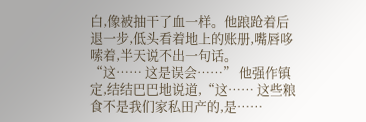白,像被抽干了血一样。他踉跄着后退一步,低头看着地上的账册,嘴唇哆嗦着,半天说不出一句话。
“这…… 这是误会……” 他强作镇定,结结巴巴地说道,“这…… 这些粮食不是我们家私田产的,是……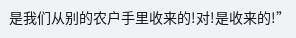是我们从别的农户手里收来的!对!是收来的!”